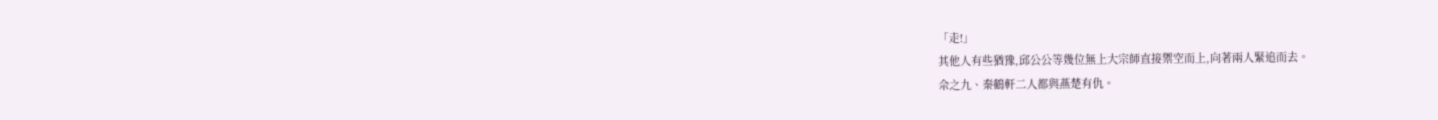「走!」
其他人有些猶豫,邱公公等幾位無上大宗師直接禦空而上,向著兩人緊追而去。
佘之九、秦鶴軒二人都與燕楚有仇。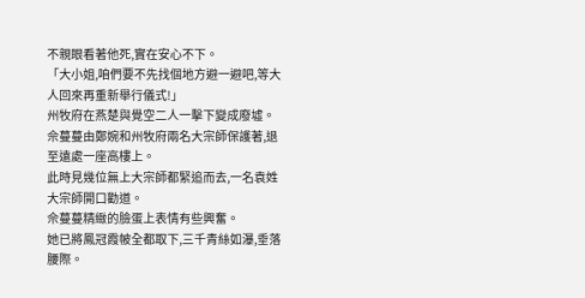不親眼看著他死,實在安心不下。
「大小姐,咱們要不先找個地方避一避吧,等大人回來再重新舉行儀式!」
州牧府在燕楚與覺空二人一擊下變成廢墟。
佘蔓蔓由鄭婉和州牧府兩名大宗師保護著,退至遠處一座高樓上。
此時見幾位無上大宗師都緊追而去,一名袁姓大宗師開口勸道。
佘蔓蔓精緻的臉蛋上表情有些興奮。
她已將鳳冠霞帔全都取下,三千青絲如瀑,垂落腰際。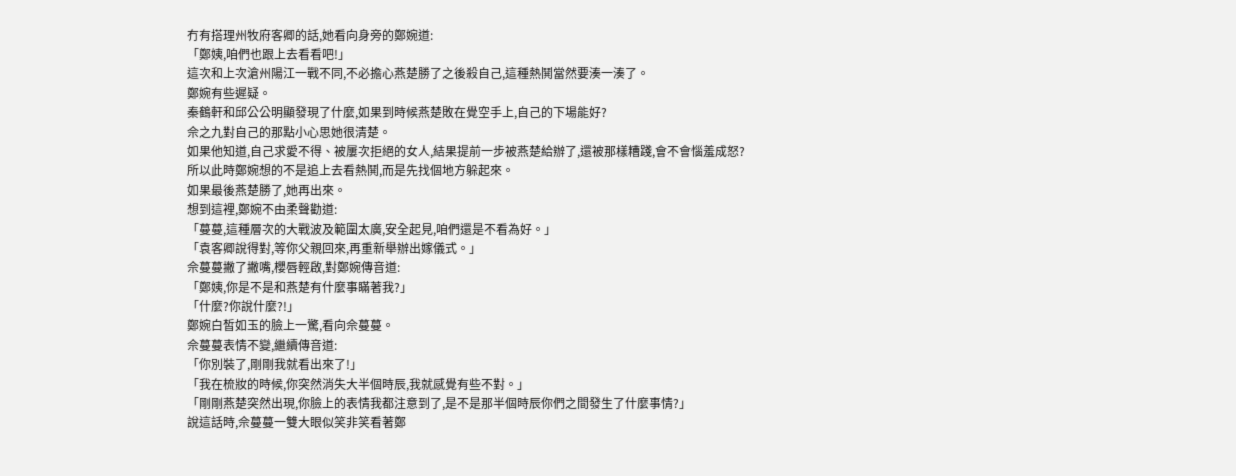冇有搭理州牧府客卿的話,她看向身旁的鄭婉道:
「鄭姨,咱們也跟上去看看吧!」
這次和上次滄州陽江一戰不同,不必擔心燕楚勝了之後殺自己,這種熱鬨當然要湊一湊了。
鄭婉有些遲疑。
秦鶴軒和邱公公明顯發現了什麼,如果到時候燕楚敗在覺空手上,自己的下場能好?
佘之九對自己的那點小心思她很清楚。
如果他知道,自己求愛不得、被屢次拒絕的女人,結果提前一步被燕楚給辦了,還被那樣糟踐,會不會惱羞成怒?
所以此時鄭婉想的不是追上去看熱鬨,而是先找個地方躲起來。
如果最後燕楚勝了,她再出來。
想到這裡,鄭婉不由柔聲勸道:
「蔓蔓,這種層次的大戰波及範圍太廣,安全起見,咱們還是不看為好。」
「袁客卿說得對,等你父親回來,再重新舉辦出嫁儀式。」
佘蔓蔓撇了撇嘴,櫻唇輕啟,對鄭婉傳音道:
「鄭姨,你是不是和燕楚有什麼事瞞著我?」
「什麼?你說什麼?!」
鄭婉白皙如玉的臉上一驚,看向佘蔓蔓。
佘蔓蔓表情不變,繼續傳音道:
「你別裝了,剛剛我就看出來了!」
「我在梳妝的時候,你突然消失大半個時辰,我就感覺有些不對。」
「剛剛燕楚突然出現,你臉上的表情我都注意到了,是不是那半個時辰你們之間發生了什麼事情?」
說這話時,佘蔓蔓一雙大眼似笑非笑看著鄭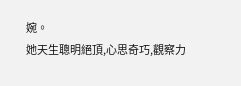婉。
她天生聰明絕頂,心思奇巧,觀察力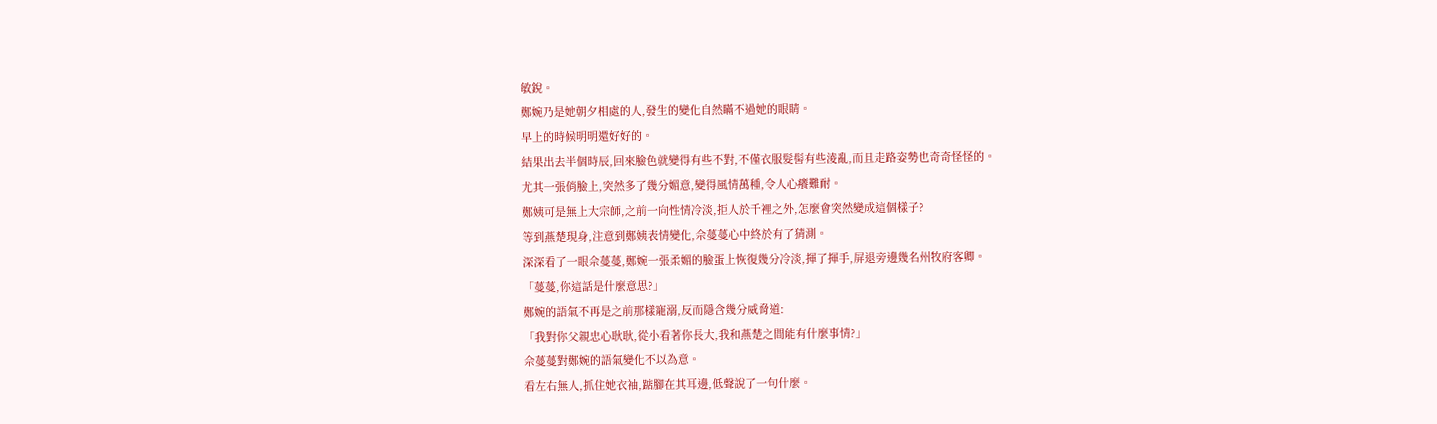敏銳。
鄭婉乃是她朝夕相處的人,發生的變化自然瞞不過她的眼睛。
早上的時候明明還好好的。
結果出去半個時辰,回來臉色就變得有些不對,不僅衣服髮髻有些淩亂,而且走路姿勢也奇奇怪怪的。
尤其一張俏臉上,突然多了幾分媚意,變得風情萬種,令人心癢難耐。
鄭姨可是無上大宗師,之前一向性情冷淡,拒人於千裡之外,怎麼會突然變成這個樣子?
等到燕楚現身,注意到鄭姨表情變化,佘蔓蔓心中終於有了猜測。
深深看了一眼佘蔓蔓,鄭婉一張柔媚的臉蛋上恢復幾分冷淡,揮了揮手,屏退旁邊幾名州牧府客卿。
「蔓蔓,你這話是什麼意思?」
鄭婉的語氣不再是之前那樣寵溺,反而隱含幾分威脅道:
「我對你父親忠心耿耿,從小看著你長大,我和燕楚之間能有什麼事情?」
佘蔓蔓對鄭婉的語氣變化不以為意。
看左右無人,抓住她衣袖,踮腳在其耳邊,低聲說了一句什麼。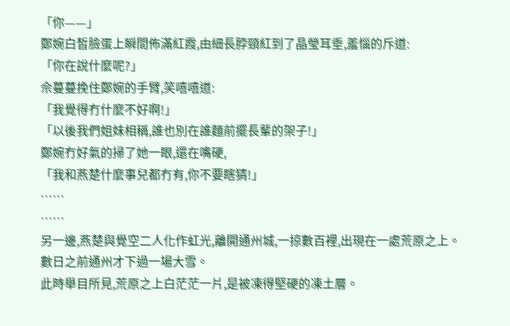「你——」
鄭婉白皙臉蛋上瞬間佈滿紅霞,由細長脖頸紅到了晶瑩耳垂,羞惱的斥道:
「你在說什麼呢?」
佘蔓蔓挽住鄭婉的手臂,笑嘻嘻道:
「我覺得冇什麼不好啊!」
「以後我們姐妹相稱,誰也別在誰麵前擺長輩的架子!」
鄭婉冇好氣的掃了她一眼,還在嘴硬,
「我和燕楚什麼事兒都冇有,你不要瞎猜!」
……
……
另一邊,燕楚與覺空二人化作虹光,離開通州城,一掠數百裡,出現在一處荒原之上。
數日之前通州才下過一場大雪。
此時舉目所見,荒原之上白茫茫一片,是被凍得堅硬的凍土層。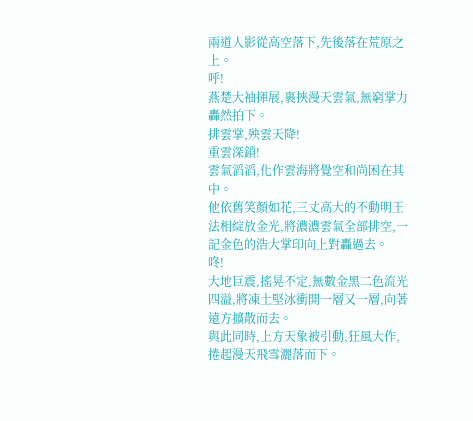兩道人影從高空落下,先後落在荒原之上。
呼!
燕楚大袖揮展,裹挾漫天雲氣,無窮掌力轟然拍下。
排雲掌,殃雲天降!
重雲深鎖!
雲氣滔滔,化作雲海將覺空和尚困在其中。
他依舊笑顏如花,三丈高大的不動明王法相綻放金光,將濃濃雲氣全部排空,一記金色的浩大掌印向上對轟過去。
咚!
大地巨震,搖晃不定,無數金黑二色流光四溢,將凍土堅冰衝開一層又一層,向著遠方擴散而去。
與此同時,上方天象被引動,狂風大作,捲起漫天飛雪灑落而下。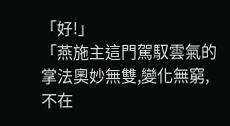「好!」
「燕施主這門駕馭雲氣的掌法奧妙無雙,變化無窮,不在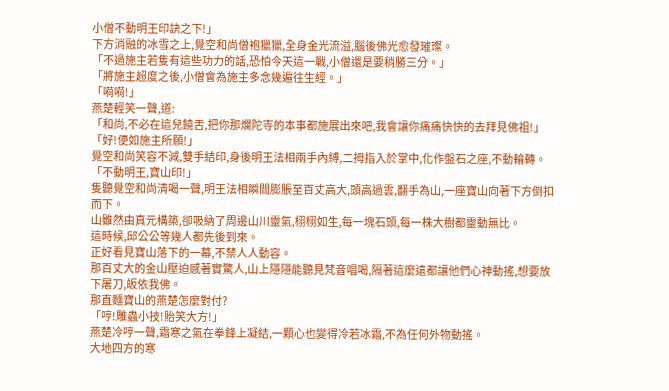小僧不動明王印訣之下!」
下方消融的冰雪之上,覺空和尚僧袍獵獵,全身金光流溢,腦後佛光愈發璀璨。
「不過施主若隻有這些功力的話,恐怕今天這一戰,小僧還是要稍勝三分。」
「將施主超度之後,小僧會為施主多念幾遍往生經。」
「嗬嗬!」
燕楚輕笑一聲,道:
「和尚,不必在這兒饒舌,把你那爛陀寺的本事都施展出來吧,我會讓你痛痛快快的去拜見佛祖!」
「好!便如施主所願!」
覺空和尚笑容不減,雙手結印,身後明王法相兩手內縛,二拇指入於掌中,化作盤石之座,不動輪轉。
「不動明王,寶山印!」
隻聽覺空和尚清喝一聲,明王法相瞬間膨脹至百丈高大,頭高過雲,翻手為山,一座寶山向著下方倒扣而下。
山雖然由真元構築,卻吸納了周邊山川靈氣,栩栩如生,每一塊石頭,每一株大樹都靈動無比。
這時候,邱公公等幾人都先後到來。
正好看見寶山落下的一幕,不禁人人動容。
那百丈大的金山壓迫感著實驚人,山上隱隱能聽見梵音唱喝,隔著這麼遠都讓他們心神動搖,想要放下屠刀,皈依我佛。
那直麵寶山的燕楚怎麼對付?
「哼!雕蟲小技!貽笑大方!」
燕楚冷哼一聲,霜寒之氣在拳鋒上凝結,一顆心也變得冷若冰霜,不為任何外物動搖。
大地四方的寒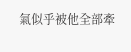氣似乎被他全部牽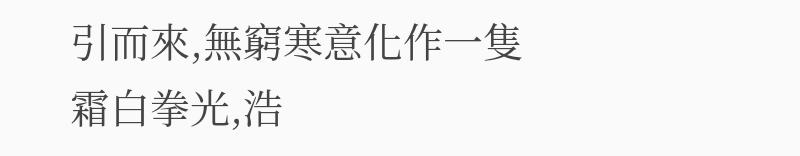引而來,無窮寒意化作一隻霜白拳光,浩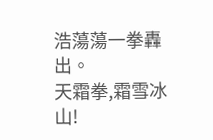浩蕩蕩一拳轟出。
天霜拳,霜雪冰山!